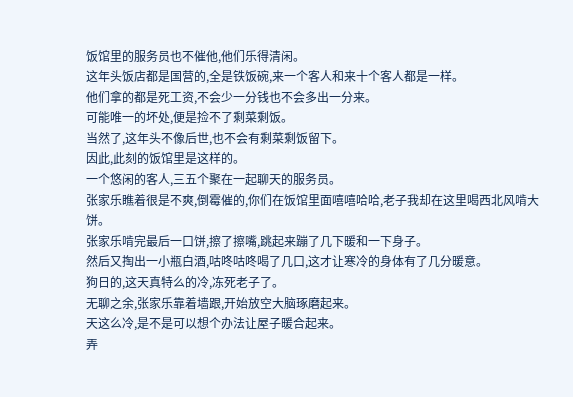饭馆里的服务员也不催他,他们乐得清闲。
这年头饭店都是国营的,全是铁饭碗,来一个客人和来十个客人都是一样。
他们拿的都是死工资,不会少一分钱也不会多出一分来。
可能唯一的坏处,便是捡不了剩菜剩饭。
当然了,这年头不像后世,也不会有剩菜剩饭留下。
因此,此刻的饭馆里是这样的。
一个悠闲的客人,三五个聚在一起聊天的服务员。
张家乐瞧着很是不爽,倒霉催的,你们在饭馆里面嘻嘻哈哈,老子我却在这里喝西北风啃大饼。
张家乐啃完最后一口饼,擦了擦嘴,跳起来蹦了几下暖和一下身子。
然后又掏出一小瓶白酒,咕咚咕咚喝了几口,这才让寒冷的身体有了几分暖意。
狗日的,这天真特么的冷,冻死老子了。
无聊之余,张家乐靠着墙跟,开始放空大脑琢磨起来。
天这么冷,是不是可以想个办法让屋子暖合起来。
弄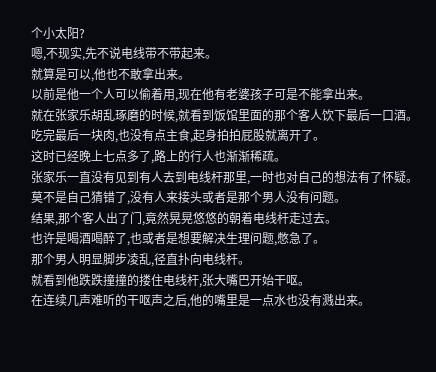个小太阳?
嗯,不现实,先不说电线带不带起来。
就算是可以,他也不敢拿出来。
以前是他一个人可以偷着用,现在他有老婆孩子可是不能拿出来。
就在张家乐胡乱琢磨的时候,就看到饭馆里面的那个客人饮下最后一口酒。
吃完最后一块肉,也没有点主食,起身拍拍屁股就离开了。
这时已经晚上七点多了,路上的行人也渐渐稀疏。
张家乐一直没有见到有人去到电线杆那里,一时也对自己的想法有了怀疑。
莫不是自己猜错了,没有人来接头或者是那个男人没有问题。
结果,那个客人出了门,竟然晃晃悠悠的朝着电线杆走过去。
也许是喝酒喝醉了,也或者是想要解决生理问题,憋急了。
那个男人明显脚步凌乱,径直扑向电线杆。
就看到他跌跌撞撞的搂住电线杆,张大嘴巴开始干呕。
在连续几声难听的干呕声之后,他的嘴里是一点水也没有溅出来。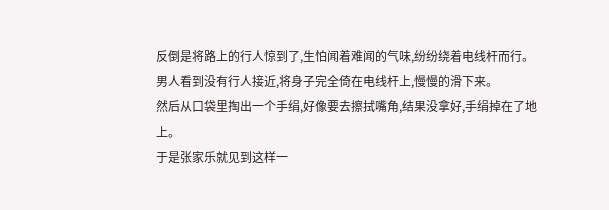反倒是将路上的行人惊到了,生怕闻着难闻的气味,纷纷绕着电线杆而行。
男人看到没有行人接近,将身子完全倚在电线杆上,慢慢的滑下来。
然后从口袋里掏出一个手绢,好像要去擦拭嘴角,结果没拿好,手绢掉在了地上。
于是张家乐就见到这样一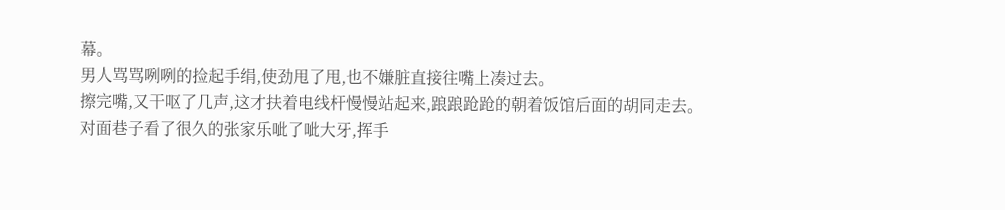幕。
男人骂骂咧咧的捡起手绢,使劲甩了甩,也不嫌脏直接往嘴上凑过去。
擦完嘴,又干呕了几声,这才扶着电线杆慢慢站起来,踉踉跄跄的朝着饭馆后面的胡同走去。
对面巷子看了很久的张家乐呲了呲大牙,挥手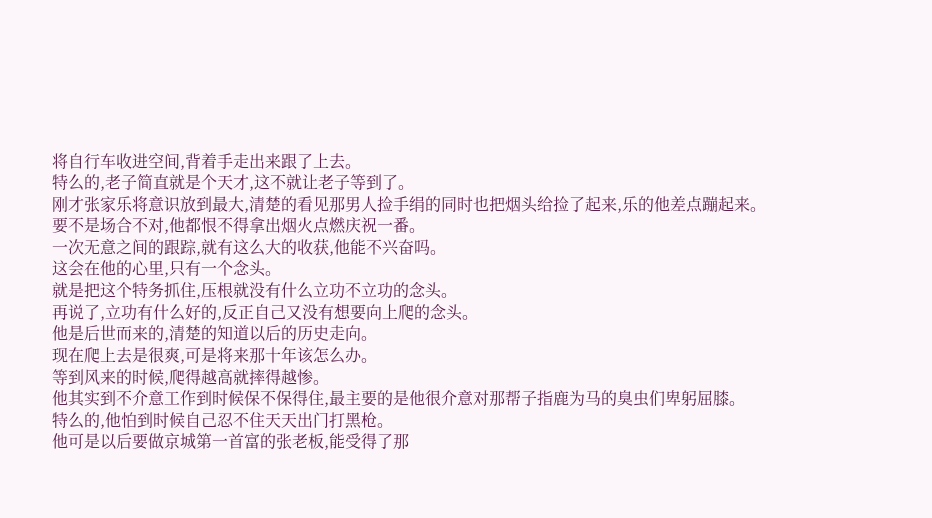将自行车收进空间,背着手走出来跟了上去。
特么的,老子简直就是个天才,这不就让老子等到了。
刚才张家乐将意识放到最大,清楚的看见那男人捡手绢的同时也把烟头给捡了起来,乐的他差点蹦起来。
要不是场合不对,他都恨不得拿出烟火点燃庆祝一番。
一次无意之间的跟踪,就有这么大的收获,他能不兴奋吗。
这会在他的心里,只有一个念头。
就是把这个特务抓住,压根就没有什么立功不立功的念头。
再说了,立功有什么好的,反正自己又没有想要向上爬的念头。
他是后世而来的,清楚的知道以后的历史走向。
现在爬上去是很爽,可是将来那十年该怎么办。
等到风来的时候,爬得越高就摔得越惨。
他其实到不介意工作到时候保不保得住,最主要的是他很介意对那帮子指鹿为马的臭虫们卑躬屈膝。
特么的,他怕到时候自己忍不住天天出门打黑枪。
他可是以后要做京城第一首富的张老板,能受得了那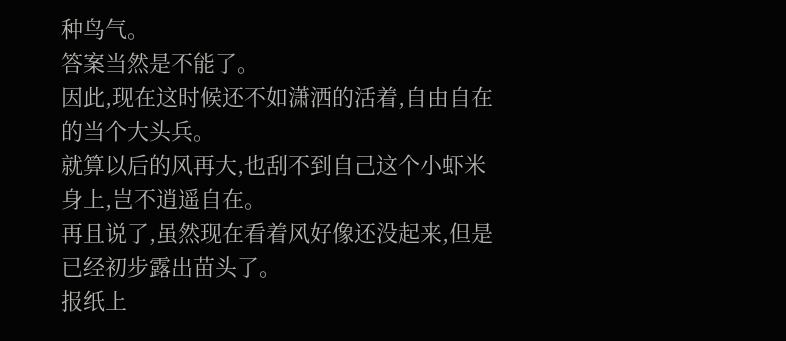种鸟气。
答案当然是不能了。
因此,现在这时候还不如潇洒的活着,自由自在的当个大头兵。
就算以后的风再大,也刮不到自己这个小虾米身上,岂不逍遥自在。
再且说了,虽然现在看着风好像还没起来,但是已经初步露出苗头了。
报纸上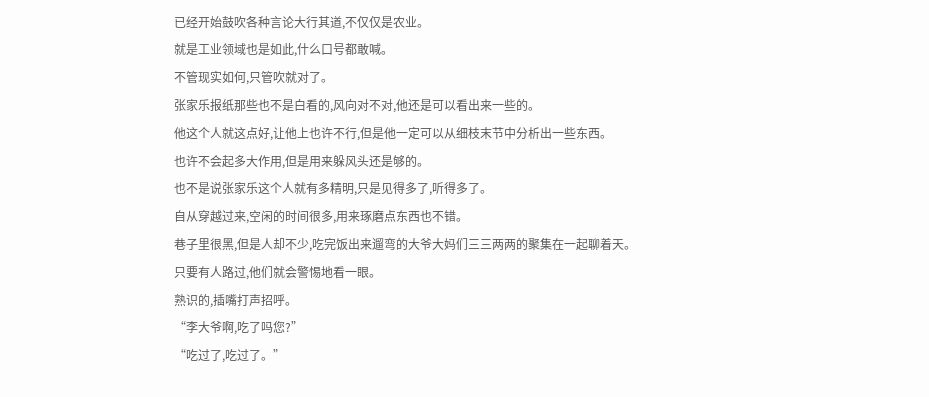已经开始鼓吹各种言论大行其道,不仅仅是农业。
就是工业领域也是如此,什么口号都敢喊。
不管现实如何,只管吹就对了。
张家乐报纸那些也不是白看的,风向对不对,他还是可以看出来一些的。
他这个人就这点好,让他上也许不行,但是他一定可以从细枝末节中分析出一些东西。
也许不会起多大作用,但是用来躲风头还是够的。
也不是说张家乐这个人就有多精明,只是见得多了,听得多了。
自从穿越过来,空闲的时间很多,用来琢磨点东西也不错。
巷子里很黑,但是人却不少,吃完饭出来遛弯的大爷大妈们三三两两的聚集在一起聊着天。
只要有人路过,他们就会警惕地看一眼。
熟识的,插嘴打声招呼。
“李大爷啊,吃了吗您?”
“吃过了,吃过了。”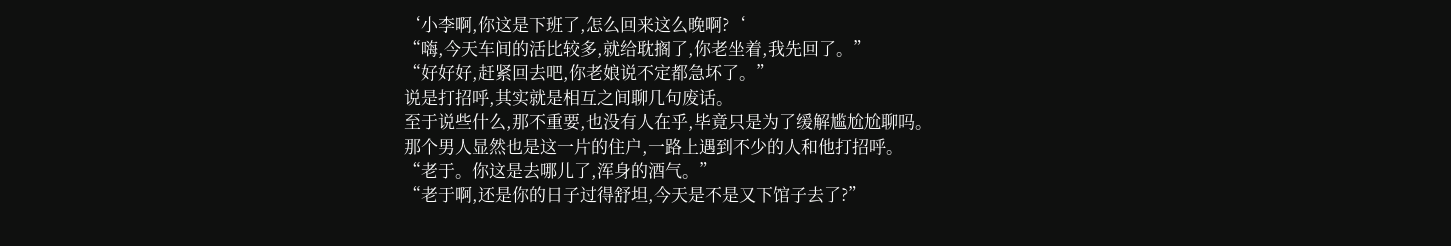‘小李啊,你这是下班了,怎么回来这么晚啊?‘
“嗨,今天车间的活比较多,就给耽搁了,你老坐着,我先回了。”
“好好好,赶紧回去吧,你老娘说不定都急坏了。”
说是打招呼,其实就是相互之间聊几句废话。
至于说些什么,那不重要,也没有人在乎,毕竟只是为了缓解尴尬尬聊吗。
那个男人显然也是这一片的住户,一路上遇到不少的人和他打招呼。
“老于。你这是去哪儿了,浑身的酒气。”
“老于啊,还是你的日子过得舒坦,今天是不是又下馆子去了?”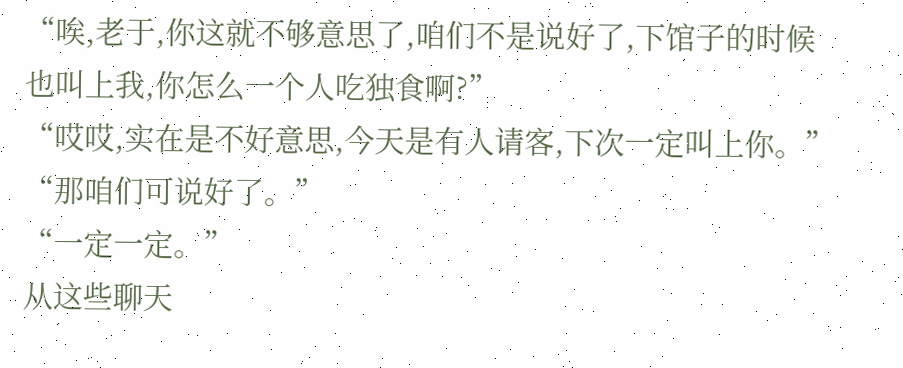“唉,老于,你这就不够意思了,咱们不是说好了,下馆子的时候也叫上我,你怎么一个人吃独食啊?”
“哎哎,实在是不好意思,今天是有人请客,下次一定叫上你。”
“那咱们可说好了。”
“一定一定。”
从这些聊天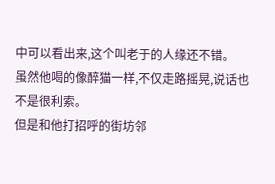中可以看出来,这个叫老于的人缘还不错。
虽然他喝的像醉猫一样,不仅走路摇晃,说话也不是很利索。
但是和他打招呼的街坊邻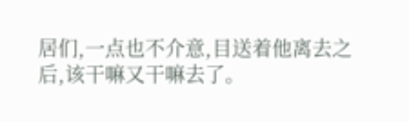居们,一点也不介意,目送着他离去之后,该干嘛又干嘛去了。